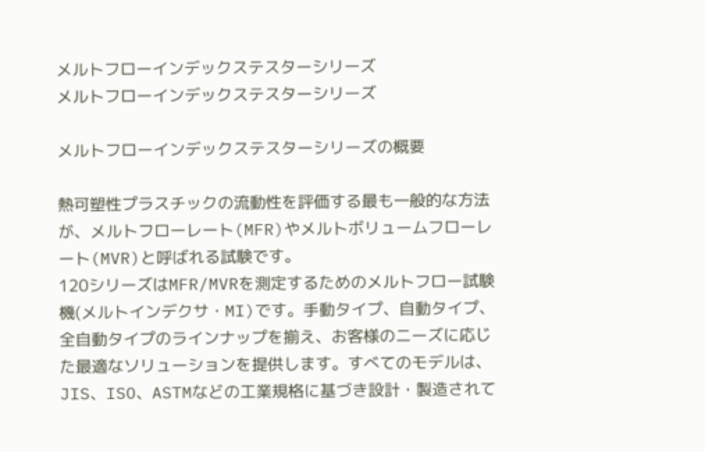メルトフローインデックステスターシリーズ
メルトフローインデックステスターシリーズ

メルトフローインデックステスターシリーズの概要

熱可塑性プラスチックの流動性を評価する最も一般的な方法が、メルトフローレート(MFR)やメルトボリュームフローレート(MVR)と呼ばれる試験です。
120シリーズはMFR/MVRを測定するためのメルトフロー試験機(メルトインデクサ・MI)です。手動タイプ、自動タイプ、全自動タイプのラインナップを揃え、お客様のニーズに応じた最適なソリューションを提供します。すべてのモデルは、JIS、ISO、ASTMなどの工業規格に基づき設計・製造されて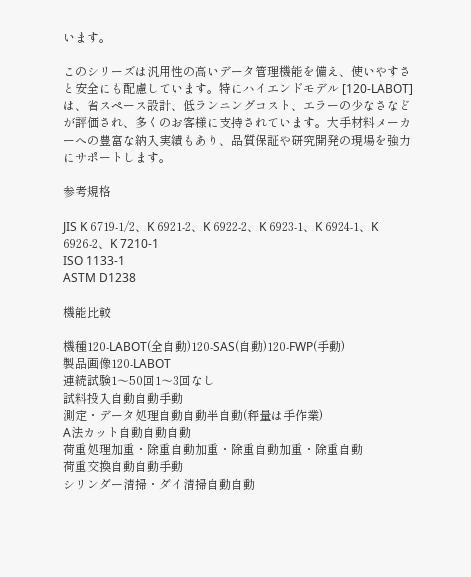います。

このシリーズは汎用性の高いデータ管理機能を備え、使いやすさと安全にも配慮しています。特にハイエンドモデル [120-LABOT] は、省スペース設計、低ランニングコスト、エラーの少なさなどが評価され、多くのお客様に支持されています。大手材料メーカーへの豊富な納入実績もあり、品質保証や研究開発の現場を強力にサポートします。

参考規格

JIS K 6719-1/2、K 6921-2、K 6922-2、K 6923-1、K 6924-1、K 6926-2、K 7210-1
ISO 1133-1
ASTM D1238

機能比較

機種120-LABOT(全自動)120-SAS(自動)120-FWP(手動)
製品画像120-LABOT
連続試験1〜50回1〜3回なし
試料投入自動自動手動
測定・データ処理自動自動半自動(秤量は手作業)
A法カット自動自動自動
荷重処理加重・除重自動加重・除重自動加重・除重自動
荷重交換自動自動手動
シリンダー清掃・ダイ清掃自動自動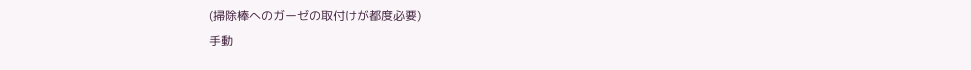(掃除棒へのガーゼの取付けが都度必要)
手動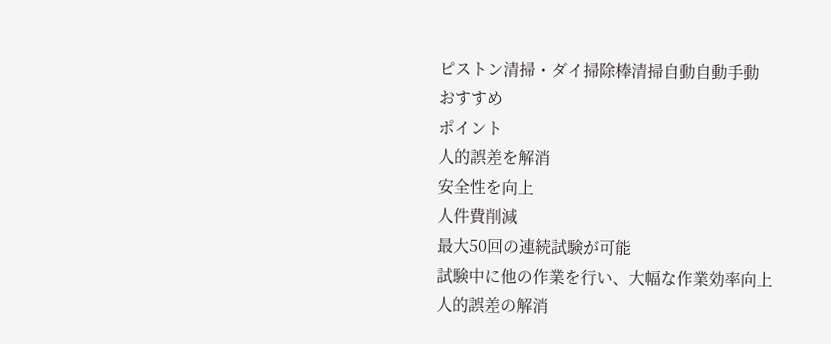ピストン清掃・ダイ掃除棒清掃自動自動手動
おすすめ
ポイント
人的誤差を解消
安全性を向上
人件費削減
最大50回の連続試験が可能
試験中に他の作業を行い、大幅な作業効率向上
人的誤差の解消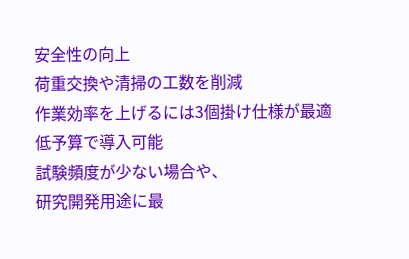安全性の向上
荷重交換や清掃の工数を削減
作業効率を上げるには3個掛け仕様が最適
低予算で導入可能
試験頻度が少ない場合や、
研究開発用途に最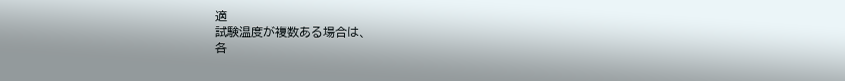適
試験温度が複数ある場合は、
各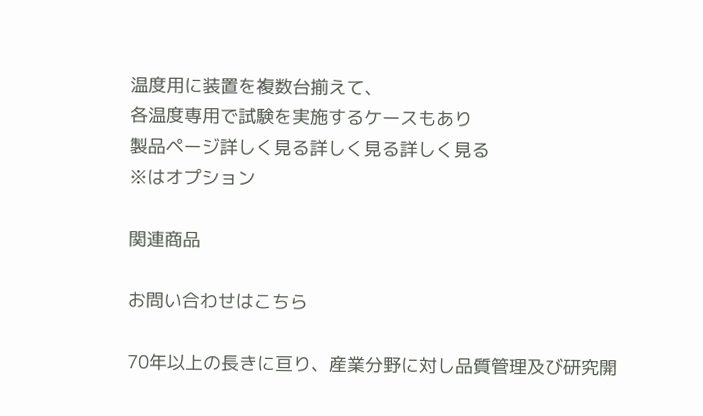温度用に装置を複数台揃えて、
各温度専用で試験を実施するケースもあり
製品ページ詳しく見る詳しく見る詳しく見る
※はオプション

関連商品

お問い合わせはこちら

70年以上の長きに亘り、産業分野に対し品質管理及び研究開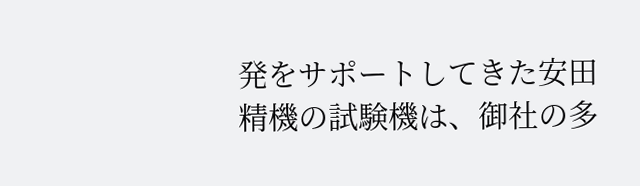発をサポートしてきた安田精機の試験機は、御社の多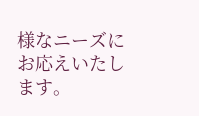様なニーズにお応えいたします。